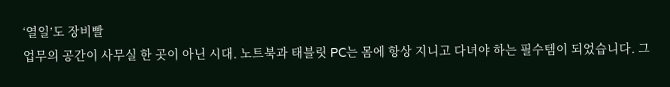‘열일’도 장비빨
업무의 공간이 사무실 한 곳이 아닌 시대. 노트북과 태블릿 PC는 몸에 항상 지니고 다녀야 하는 필수템이 되었습니다. 그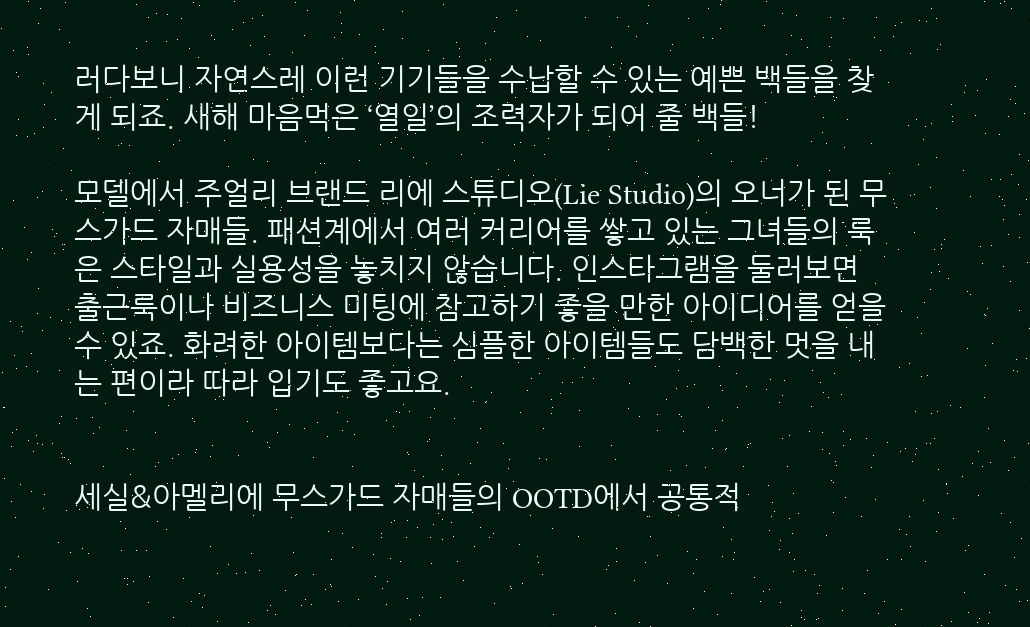러다보니 자연스레 이런 기기들을 수납할 수 있는 예쁜 백들을 찾게 되죠. 새해 마음먹은 ‘열일’의 조력자가 되어 줄 백들!

모델에서 주얼리 브랜드 리에 스튜디오(Lie Studio)의 오너가 된 무스가드 자매들. 패션계에서 여러 커리어를 쌓고 있는 그녀들의 룩은 스타일과 실용성을 놓치지 않습니다. 인스타그램을 둘러보면 출근룩이나 비즈니스 미팅에 참고하기 좋을 만한 아이디어를 얻을 수 있죠. 화려한 아이템보다는 심플한 아이템들도 담백한 멋을 내는 편이라 따라 입기도 좋고요.


세실&아멜리에 무스가드 자매들의 OOTD에서 공통적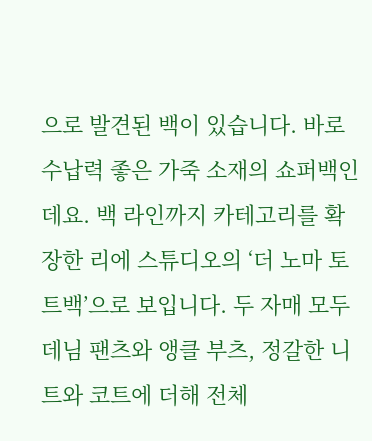으로 발견된 백이 있습니다. 바로 수납력 좋은 가죽 소재의 쇼퍼백인데요. 백 라인까지 카테고리를 확장한 리에 스튜디오의 ‘더 노마 토트백’으로 보입니다. 두 자매 모두 데님 팬츠와 앵클 부츠, 정갈한 니트와 코트에 더해 전체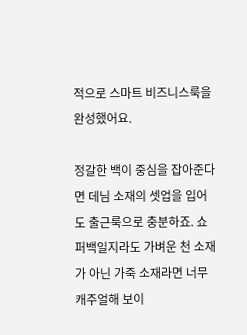적으로 스마트 비즈니스룩을 완성했어요.

정갈한 백이 중심을 잡아준다면 데님 소재의 셋업을 입어도 출근룩으로 충분하죠. 쇼퍼백일지라도 가벼운 천 소재가 아닌 가죽 소재라면 너무 캐주얼해 보이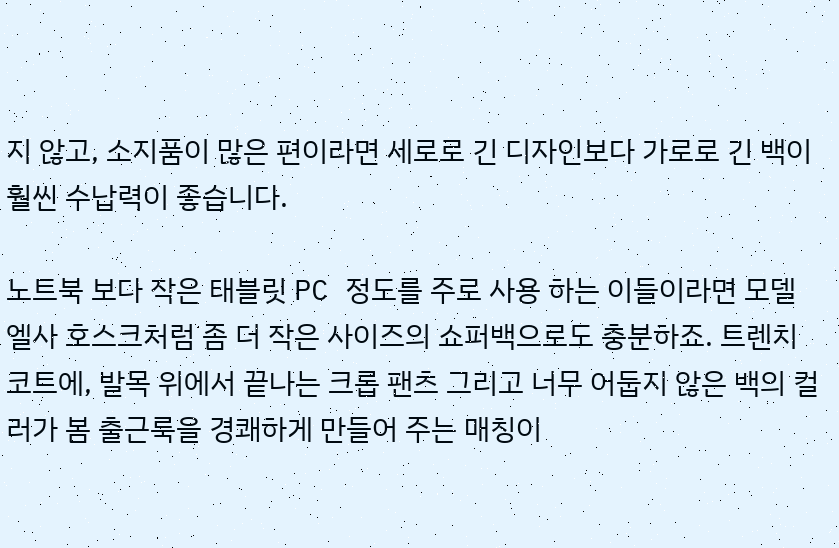지 않고, 소지품이 많은 편이라면 세로로 긴 디자인보다 가로로 긴 백이 훨씬 수납력이 좋습니다.

노트북 보다 작은 태블릿 PC 정도를 주로 사용 하는 이들이라면 모델 엘사 호스크처럼 좀 더 작은 사이즈의 쇼퍼백으로도 충분하죠. 트렌치 코트에, 발목 위에서 끝나는 크롭 팬츠 그리고 너무 어둡지 않은 백의 컬러가 봄 출근룩을 경쾌하게 만들어 주는 매칭이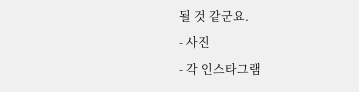될 것 같군요.
- 사진
- 각 인스타그램